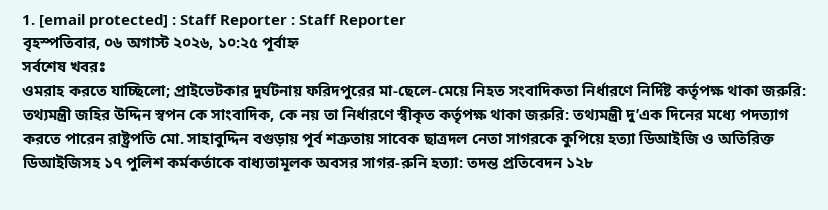1. [email protected] : Staff Reporter : Staff Reporter
বৃহস্পতিবার, ০৬ অগাস্ট ২০২৬, ১০:২৫ পূর্বাহ্ন
সর্বশেষ খবরঃ
ওমরাহ করতে যাচ্ছিলো; প্রাইভেটকার দুর্ঘটনায় ফরিদপুরের মা-ছেলে-মেয়ে নিহত সংবাদিকতা নির্ধারণে নির্দিষ্ট কর্তৃপক্ষ থাকা জরুরি: তথ্যমন্ত্রী জহির উদ্দিন স্বপন কে সাংবাদিক, কে নয় তা নির্ধারণে স্বীকৃত কর্তৃপক্ষ থাকা জরুরি: তথ্যমন্ত্রী দু’এক দিনের মধ্যে পদত্যাগ করতে পারেন রাষ্ট্রপতি মো. সাহাবুদ্দিন বগুড়ায় পূর্ব শত্রুতায় সাবেক ছাত্রদল নেতা সাগরকে কুপিয়ে হত্যা ডিআইজি ও অতিরিক্ত ডিআইজিসহ ১৭ পুলিশ কর্মকর্তাকে বাধ্যতামূলক অবসর সাগর-রুনি হত্যা: তদন্ত প্রতিবেদন ১২৮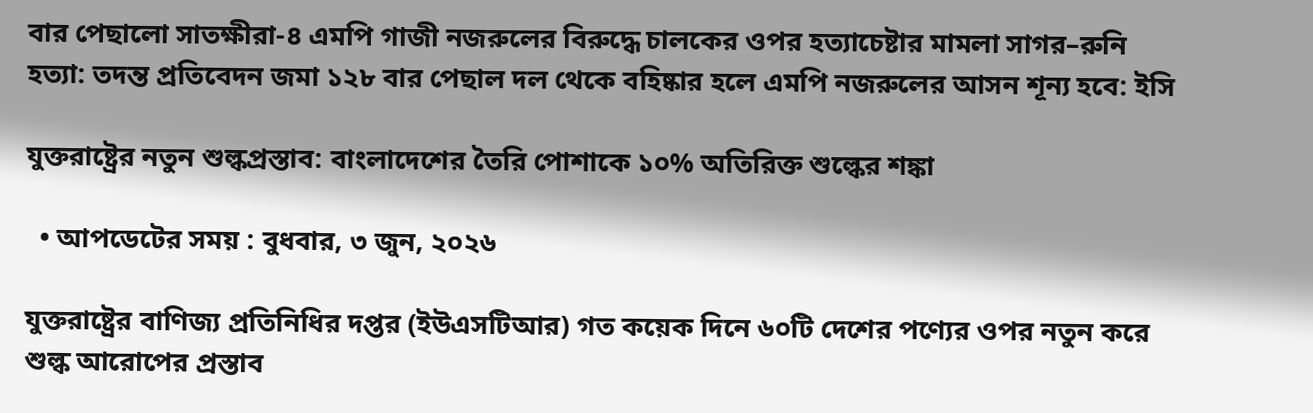বার পেছালো সাতক্ষীরা-৪ এমপি গাজী নজরুলের বিরুদ্ধে চালকের ওপর হত্যাচেষ্টার মামলা সাগর–রুনি হত্যা: তদন্ত প্রতিবেদন জমা ১২৮ বার পেছাল দল থেকে বহিষ্কার হলে এমপি নজরুলের আসন শূন্য হবে: ইসি

যুক্তরাষ্ট্রের নতুন শুল্কপ্রস্তাব: বাংলাদেশের তৈরি পোশাকে ১০% অতিরিক্ত শুল্কের শঙ্কা

  • আপডেটের সময় : বুধবার, ৩ জুন, ২০২৬

যুক্তরাষ্ট্রের বাণিজ্য প্রতিনিধির দপ্তর (ইউএসটিআর) গত কয়েক দিনে ৬০টি দেশের পণ্যের ওপর নতুন করে শুল্ক আরোপের প্রস্তাব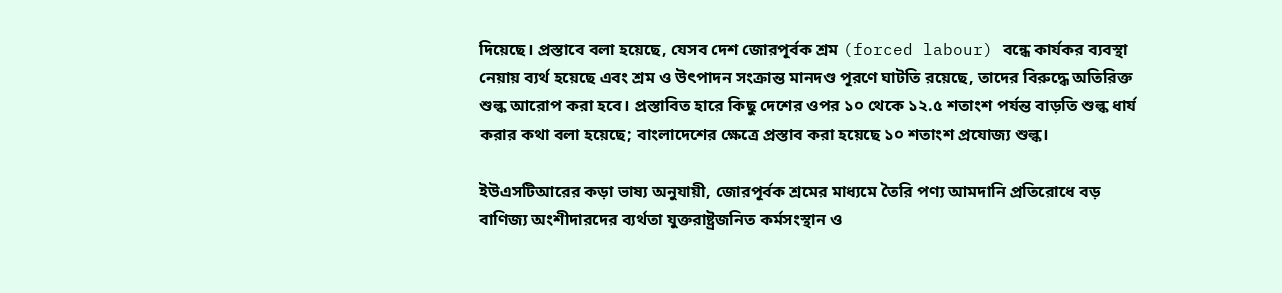দিয়েছে। প্রস্তাবে বলা হয়েছে, যেসব দেশ জোরপূর্বক শ্রম (forced labour) বন্ধে কার্যকর ব্যবস্থা নেয়ায় ব্যর্থ হয়েছে এবং শ্রম ও উৎপাদন সংক্রান্ত মানদণ্ড পূরণে ঘাটতি রয়েছে, তাদের বিরুদ্ধে অতিরিক্ত শুল্ক আরোপ করা হবে। প্রস্তাবিত হারে কিছু দেশের ওপর ১০ থেকে ১২.৫ শতাংশ পর্যন্ত বাড়তি শুল্ক ধার্য করার কথা বলা হয়েছে; বাংলাদেশের ক্ষেত্রে প্রস্তাব করা হয়েছে ১০ শতাংশ প্রযোজ্য শুল্ক।

ইউএসটিআরের কড়া ভাষ্য অনুযায়ী, জোরপূর্বক শ্রমের মাধ্যমে তৈরি পণ্য আমদানি প্রতিরোধে বড় বাণিজ্য অংশীদারদের ব্যর্থতা যুক্তরাষ্ট্রজনিত কর্মসংস্থান ও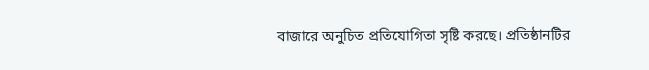বাজারে অনুচিত প্রতিযোগিতা সৃষ্টি করছে। প্রতিষ্ঠানটির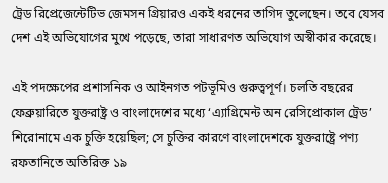ট্রেড রিপ্রেজেন্টেটিভ জেমসন গ্রিয়ারও একই ধরনের তাগিদ তুলেছেন। তবে যেসব দেশ এই অভিযোগের মুখে পড়েছে, তারা সাধারণত অভিযোগ অস্বীকার করেছে।

এই পদক্ষেপের প্রশাসনিক ও আইনগত পটভূমিও গুরুত্বপূর্ণ। চলতি বছরের ফেব্রুয়ারিতে যুক্তরাষ্ট্র ও বাংলাদেশের মধ্যে ‘এ্যাগ্রিমেন্ট অন রেসিপ্রোকাল ট্রেড’ শিরোনামে এক চুক্তি হয়েছিল; সে চুক্তির কারণে বাংলাদেশকে যুক্তরাষ্ট্রে পণ্য রফতানিতে অতিরিক্ত ১৯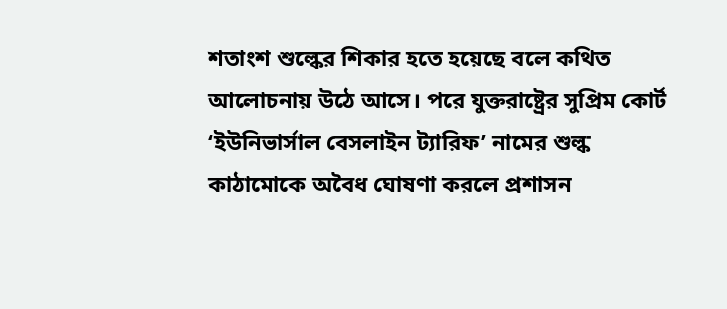শতাংশ শুল্কের শিকার হতে হয়েছে বলে কথিত আলোচনায় উঠে আসে। পরে যুক্তরাষ্ট্রের সুপ্রিম কোর্ট ‘ইউনিভার্সাল বেসলাইন ট্যারিফ’ নামের শুল্ক কাঠামোকে অবৈধ ঘোষণা করলে প্রশাসন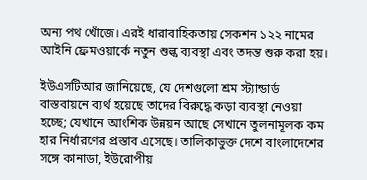অন্য পথ খোঁজে। এরই ধারাবাহিকতায় সেকশন ১২২ নামের আইনি ফ্রেমওয়ার্কে নতুন শুল্ক ব্যবস্থা এবং তদন্ত শুরু করা হয়।

ইউএসটিআর জানিয়েছে, যে দেশগুলো শ্রম স্ট্যান্ডার্ড বাস্তবায়নে ব্যর্থ হয়েছে তাদের বিরুদ্ধে কড়া ব্যবস্থা নেওয়া হচ্ছে; যেখানে আংশিক উন্নয়ন আছে সেখানে তুলনামূলক কম হার নির্ধারণের প্রস্তাব এসেছে। তালিকাভুক্ত দেশে বাংলাদেশের সঙ্গে কানাডা, ইউরোপীয়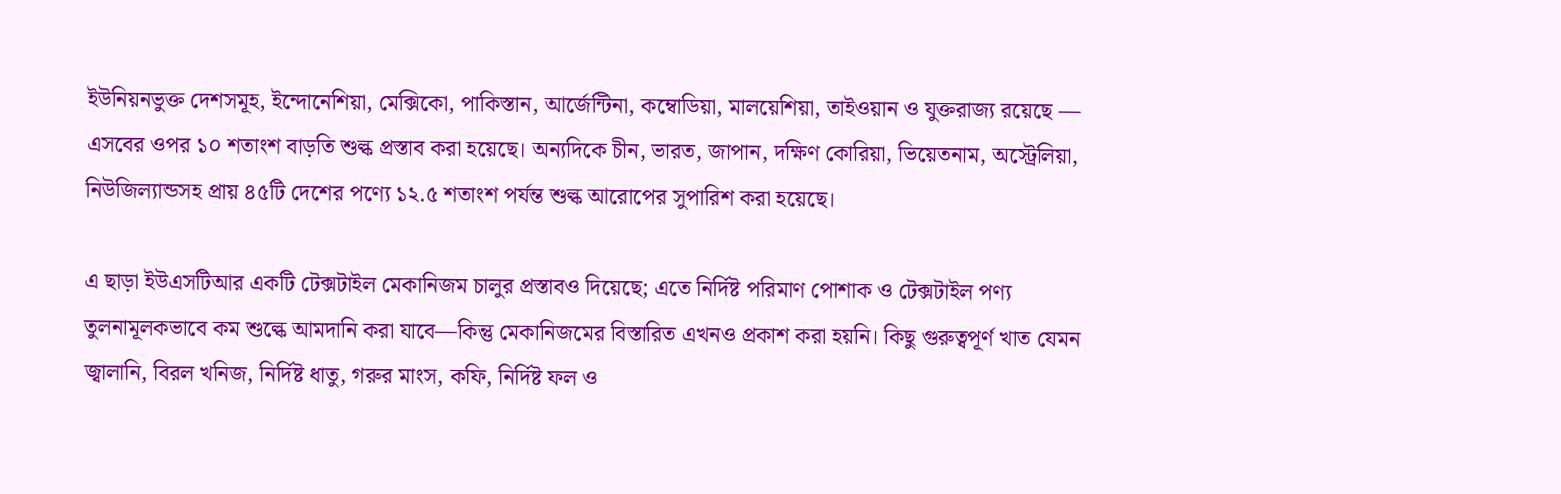ইউনিয়নভুক্ত দেশসমূহ, ইন্দোনেশিয়া, মেক্সিকো, পাকিস্তান, আর্জেন্টিনা, কম্বোডিয়া, মালয়েশিয়া, তাইওয়ান ও যুক্তরাজ্য রয়েছে — এসবের ওপর ১০ শতাংশ বাড়তি শুল্ক প্রস্তাব করা হয়েছে। অন্যদিকে চীন, ভারত, জাপান, দক্ষিণ কোরিয়া, ভিয়েতনাম, অস্ট্রেলিয়া, নিউজিল্যান্ডসহ প্রায় ৪৫টি দেশের পণ্যে ১২.৫ শতাংশ পর্যন্ত শুল্ক আরোপের সুপারিশ করা হয়েছে।

এ ছাড়া ইউএসটিআর একটি টেক্সটাইল মেকানিজম চালুর প্রস্তাবও দিয়েছে; এতে নির্দিষ্ট পরিমাণ পোশাক ও টেক্সটাইল পণ্য তুলনামূলকভাবে কম শুল্কে আমদানি করা যাবে—কিন্তু মেকানিজমের বিস্তারিত এখনও প্রকাশ করা হয়নি। কিছু গুরুত্বপূর্ণ খাত যেমন জ্বালানি, বিরল খনিজ, নির্দিষ্ট ধাতু, গরুর মাংস, কফি, নির্দিষ্ট ফল ও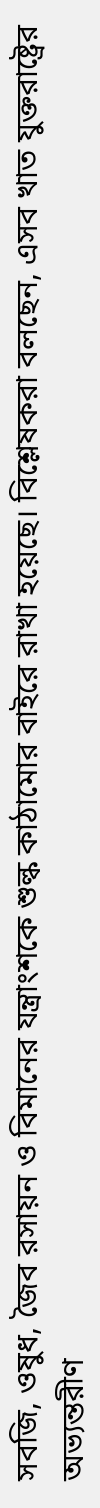সবজি, ওষুধ, জৈব রসায়ন ও বিমানের যন্ত্রাংশকে শুল্ক কাঠামোর বাইরে রাখা হয়েছে। বিশ্লেষকরা বলছেন, এসব খাত যুক্তরাষ্ট্রের অভ্যন্তরীণ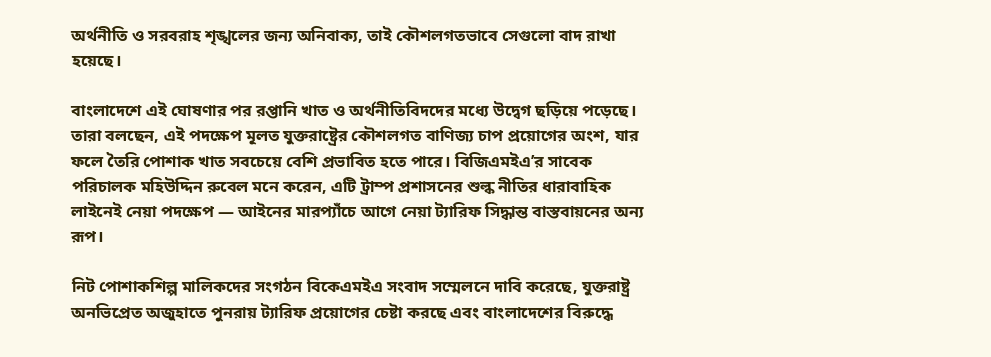অর্থনীতি ও সরবরাহ শৃঙ্খলের জন্য অনিবাক্য, তাই কৌশলগতভাবে সেগুলো বাদ রাখা হয়েছে।

বাংলাদেশে এই ঘোষণার পর রপ্তানি খাত ও অর্থনীতিবিদদের মধ্যে উদ্বেগ ছড়িয়ে পড়েছে। তারা বলছেন, এই পদক্ষেপ মূলত যুক্তরাষ্ট্রের কৌশলগত বাণিজ্য চাপ প্রয়োগের অংশ, যার ফলে তৈরি পোশাক খাত সবচেয়ে বেশি প্রভাবিত হতে পারে। বিজিএমইএ’র সাবেক পরিচালক মহিউদ্দিন রুবেল মনে করেন, এটি ট্রাম্প প্রশাসনের শুল্ক নীতির ধারাবাহিক লাইনেই নেয়া পদক্ষেপ — আইনের মারপ্যাঁচে আগে নেয়া ট্যারিফ সিদ্ধান্ত বাস্তবায়নের অন্য রূপ।

নিট পোশাকশিল্প মালিকদের সংগঠন বিকেএমইএ সংবাদ সম্মেলনে দাবি করেছে, যুক্তরাষ্ট্র অনভিপ্রেত অজুহাতে পুনরায় ট্যারিফ প্রয়োগের চেষ্টা করছে এবং বাংলাদেশের বিরুদ্ধে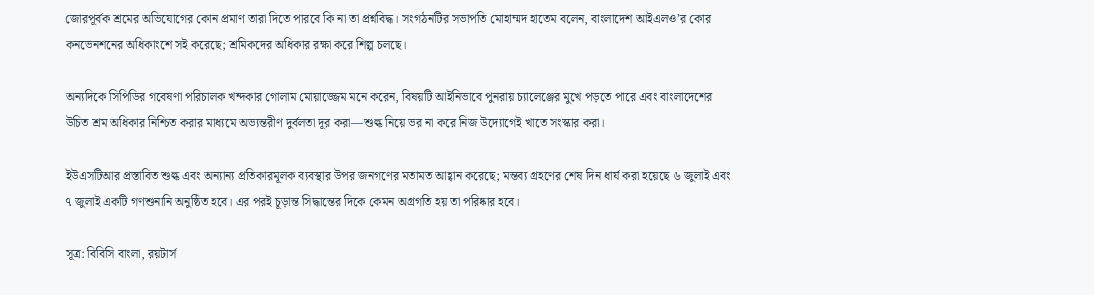জোরপূর্বক শ্রমের অভিযোগের কোন প্রমাণ তারা দিতে পারবে কি না তা প্রশ্নবিদ্ধ। সংগঠনটির সভাপতি মোহাম্মদ হাতেম বলেন, বাংলাদেশ আইএলও’র কোর কনভেনশনের অধিকাংশে সই করেছে; শ্রমিকদের অধিকার রক্ষা করে শিল্প চলছে।

অন্যদিকে সিপিডির গবেষণা পরিচালক খন্দকার গোলাম মোয়াজ্জেম মনে করেন, বিষয়টি আইনিভাবে পুনরায় চ্যালেঞ্জের মুখে পড়তে পারে এবং বাংলাদেশের উচিত শ্রম অধিকার নিশ্চিত করার মাধ্যমে অভ্যন্তরীণ দুর্বলতা দূর করা—শুল্ক নিয়ে ভর না করে নিজ উদ্যোগেই খাতে সংস্কার করা।

ইউএসটিআর প্রস্তাবিত শুল্ক এবং অন্যান্য প্রতিকারমূলক ব্যবস্থার উপর জনগণের মতামত আহ্বান করেছে; মন্তব্য গ্রহণের শেষ দিন ধার্য করা হয়েছে ৬ জুলাই এবং ৭ জুলাই একটি গণশুনানি অনুষ্ঠিত হবে। এর পরই চূড়ান্ত সিদ্ধান্তের দিকে কেমন অগ্রগতি হয় তা পরিষ্কার হবে।

সূত্র: বিবিসি বাংলা, রয়টার্স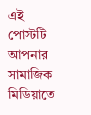এই পোস্টটি আপনার সামাজিক মিডিয়াতে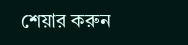শেয়ার করুন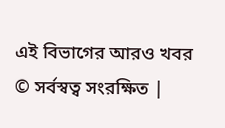এই বিভাগের আরও খবর
© সর্বস্বত্ব সংরক্ষিত |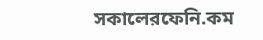সকালেরফেনি.কম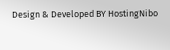Design & Developed BY HostingNibo